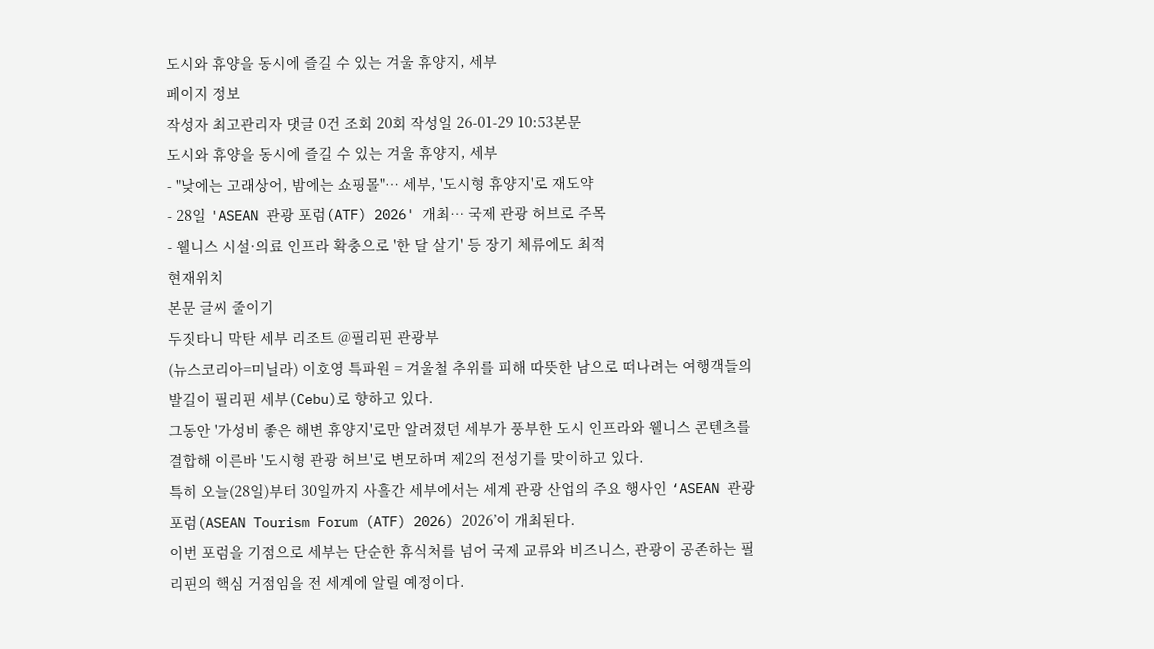도시와 휴양을 동시에 즐길 수 있는 겨울 휴양지, 세부
페이지 정보
작성자 최고관리자 댓글 0건 조회 20회 작성일 26-01-29 10:53본문
도시와 휴양을 동시에 즐길 수 있는 겨울 휴양지, 세부
- "낮에는 고래상어, 밤에는 쇼핑몰"… 세부, '도시형 휴양지'로 재도약
- 28일 'ASEAN 관광 포럼(ATF) 2026' 개최… 국제 관광 허브로 주목
- 웰니스 시설·의료 인프라 확충으로 '한 달 살기' 등 장기 체류에도 최적
현재위치
본문 글씨 줄이기
두짓타니 막탄 세부 리조트 @필리핀 관광부
(뉴스코리아=미닐라) 이호영 특파원 = 겨울철 추위를 피해 따뜻한 남으로 떠나려는 여행객들의 발길이 필리핀 세부(Cebu)로 향하고 있다.
그동안 '가성비 좋은 해변 휴양지'로만 알려졌던 세부가 풍부한 도시 인프라와 웰니스 콘텐츠를 결합해 이른바 '도시형 관광 허브'로 변모하며 제2의 전성기를 맞이하고 있다.
특히 오늘(28일)부터 30일까지 사흘간 세부에서는 세계 관광 산업의 주요 행사인 ‘ASEAN 관광 포럼(ASEAN Tourism Forum (ATF) 2026) 2026’이 개최된다.
이번 포럼을 기점으로 세부는 단순한 휴식처를 넘어 국제 교류와 비즈니스, 관광이 공존하는 필리핀의 핵심 거점임을 전 세계에 알릴 예정이다.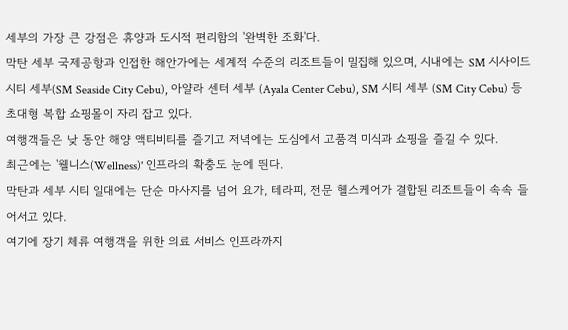세부의 가장 큰 강점은 휴양과 도시적 편리함의 '완벽한 조화'다.
막탄 세부 국제공항과 인접한 해안가에는 세계적 수준의 리조트들이 밀집해 있으며, 시내에는 SM 시사이드 시티 세부(SM Seaside City Cebu), 아얄라 센터 세부 (Ayala Center Cebu), SM 시티 세부 (SM City Cebu) 등 초대형 복합 쇼핑몰이 자리 잡고 있다.
여행객들은 낮 동안 해양 액티비티를 즐기고 저녁에는 도심에서 고품격 미식과 쇼핑을 즐길 수 있다.
최근에는 '웰니스(Wellness)' 인프라의 확충도 눈에 띈다.
막탄과 세부 시티 일대에는 단순 마사지를 넘어 요가, 테라피, 전문 헬스케어가 결합된 리조트들이 속속 들어서고 있다.
여기에 장기 체류 여행객을 위한 의료 서비스 인프라까지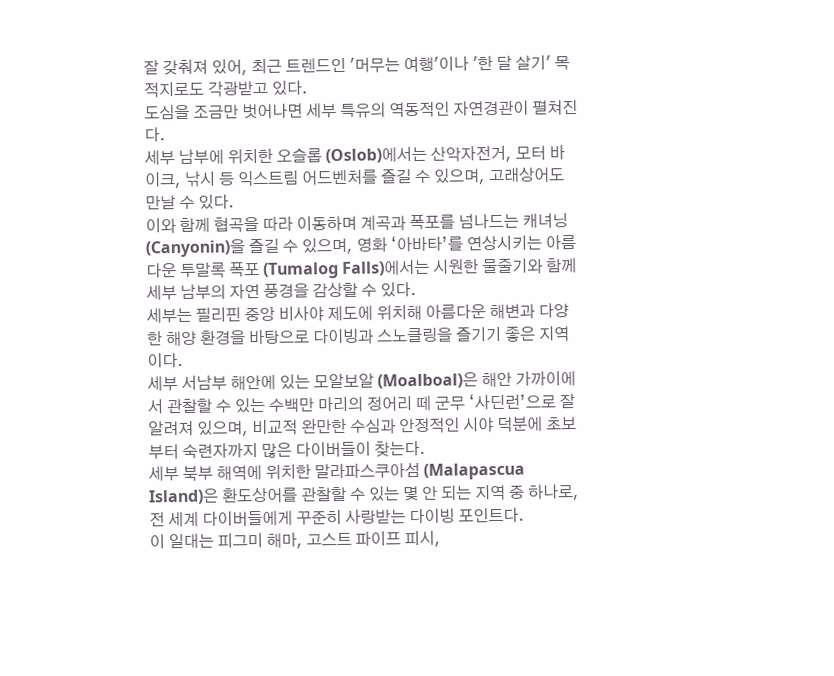잘 갖춰져 있어, 최근 트렌드인 '머무는 여행'이나 '한 달 살기' 목적지로도 각광받고 있다.
도심을 조금만 벗어나면 세부 특유의 역동적인 자연경관이 펼쳐진다.
세부 남부에 위치한 오슬롭 (Oslob)에서는 산악자전거, 모터 바이크, 낚시 등 익스트림 어드벤처를 즐길 수 있으며, 고래상어도 만날 수 있다.
이와 함께 협곡을 따라 이동하며 계곡과 폭포를 넘나드는 캐녀닝 (Canyonin)을 즐길 수 있으며, 영화 ‘아바타’를 연상시키는 아름다운 투말록 폭포 (Tumalog Falls)에서는 시원한 물줄기와 함께 세부 남부의 자연 풍경을 감상할 수 있다.
세부는 필리핀 중앙 비사야 제도에 위치해 아름다운 해변과 다양한 해양 환경을 바탕으로 다이빙과 스노클링을 즐기기 좋은 지역이다.
세부 서남부 해안에 있는 모알보알 (Moalboal)은 해안 가까이에서 관찰할 수 있는 수백만 마리의 정어리 떼 군무 ‘사딘런’으로 잘 알려져 있으며, 비교적 완만한 수심과 안정적인 시야 덕분에 초보부터 숙련자까지 많은 다이버들이 찾는다.
세부 북부 해역에 위치한 말라파스쿠아섬 (Malapascua Island)은 환도상어를 관찰할 수 있는 몇 안 되는 지역 중 하나로, 전 세계 다이버들에게 꾸준히 사랑받는 다이빙 포인트다.
이 일대는 피그미 해마, 고스트 파이프 피시,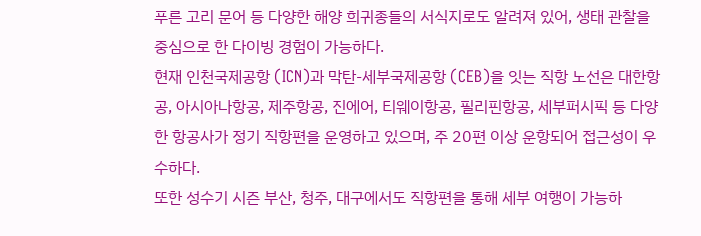푸른 고리 문어 등 다양한 해양 희귀종들의 서식지로도 알려져 있어, 생태 관찰을 중심으로 한 다이빙 경험이 가능하다.
현재 인천국제공항 (ICN)과 막탄-세부국제공항 (CEB)을 잇는 직항 노선은 대한항공, 아시아나항공, 제주항공, 진에어, 티웨이항공, 필리핀항공, 세부퍼시픽 등 다양한 항공사가 정기 직항편을 운영하고 있으며, 주 20편 이상 운항되어 접근성이 우수하다.
또한 성수기 시즌 부산, 청주, 대구에서도 직항편을 통해 세부 여행이 가능하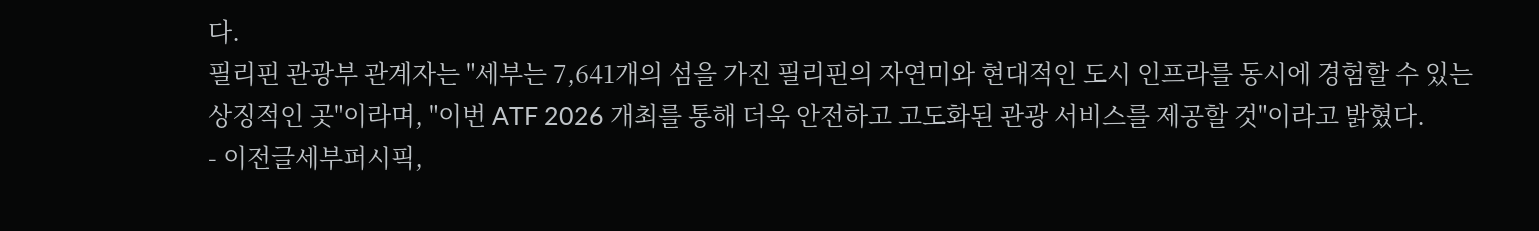다.
필리핀 관광부 관계자는 "세부는 7,641개의 섬을 가진 필리핀의 자연미와 현대적인 도시 인프라를 동시에 경험할 수 있는 상징적인 곳"이라며, "이번 ATF 2026 개최를 통해 더욱 안전하고 고도화된 관광 서비스를 제공할 것"이라고 밝혔다.
- 이전글세부퍼시픽,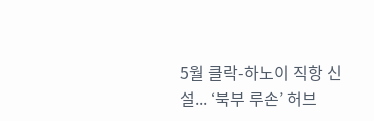5월 클락-하노이 직항 신설... ‘북부 루손’ 허브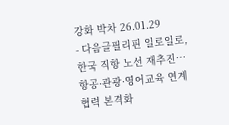강화 박차 26.01.29
- 다음글필리핀 일로일로, 한국 직항 노선 재추진… 항공·관광·영어교육 연계 협력 본격화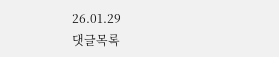26.01.29
댓글목록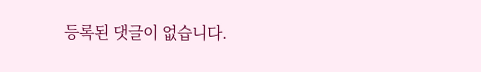등록된 댓글이 없습니다.